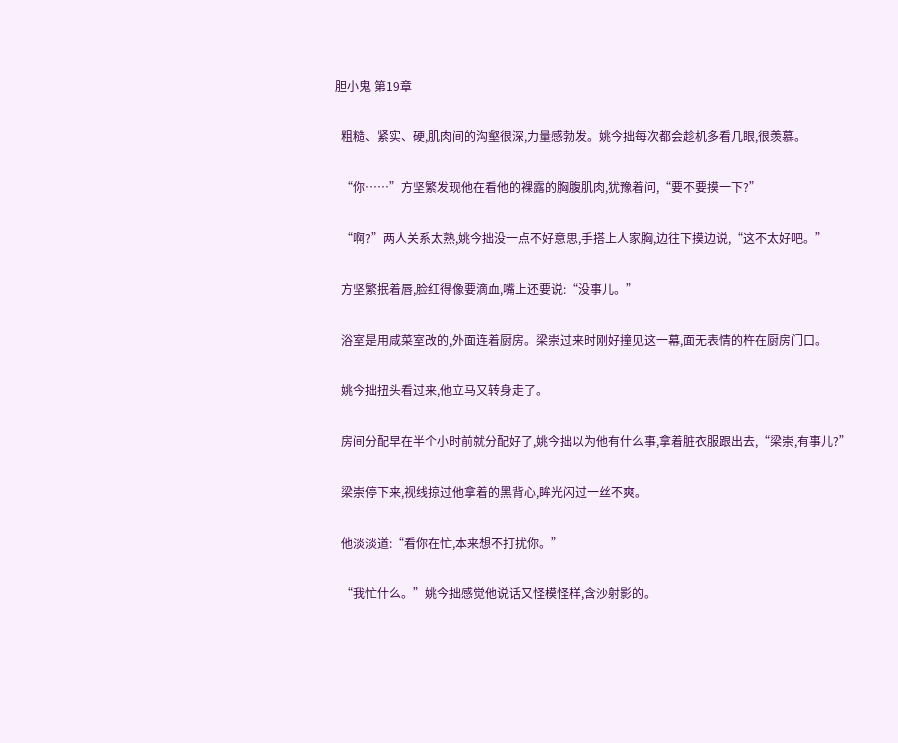胆小鬼 第19章

  粗糙、紧实、硬,肌肉间的沟壑很深,力量感勃发。姚今拙每次都会趁机多看几眼,很羡慕。

  “你……”方坚繁发现他在看他的裸露的胸腹肌肉,犹豫着问,“要不要摸一下?”

  “啊?”两人关系太熟,姚今拙没一点不好意思,手搭上人家胸,边往下摸边说,“这不太好吧。”

  方坚繁抿着唇,脸红得像要滴血,嘴上还要说:“没事儿。”

  浴室是用咸菜室改的,外面连着厨房。梁崇过来时刚好撞见这一幕,面无表情的杵在厨房门口。

  姚今拙扭头看过来,他立马又转身走了。

  房间分配早在半个小时前就分配好了,姚今拙以为他有什么事,拿着脏衣服跟出去,“梁崇,有事儿?”

  梁崇停下来,视线掠过他拿着的黑背心,眸光闪过一丝不爽。

  他淡淡道:“看你在忙,本来想不打扰你。”

  “我忙什么。”姚今拙感觉他说话又怪模怪样,含沙射影的。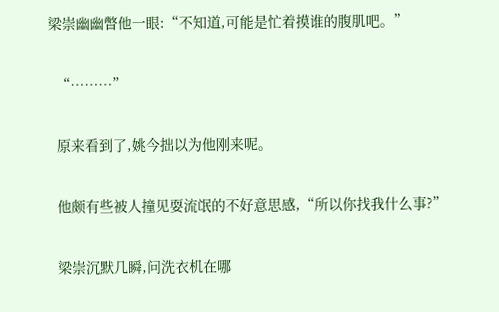梁崇幽幽瞥他一眼:“不知道,可能是忙着摸谁的腹肌吧。”

  “………”

  原来看到了,姚今拙以为他刚来呢。

  他颇有些被人撞见耍流氓的不好意思感,“所以你找我什么事?”

  梁崇沉默几瞬,问洗衣机在哪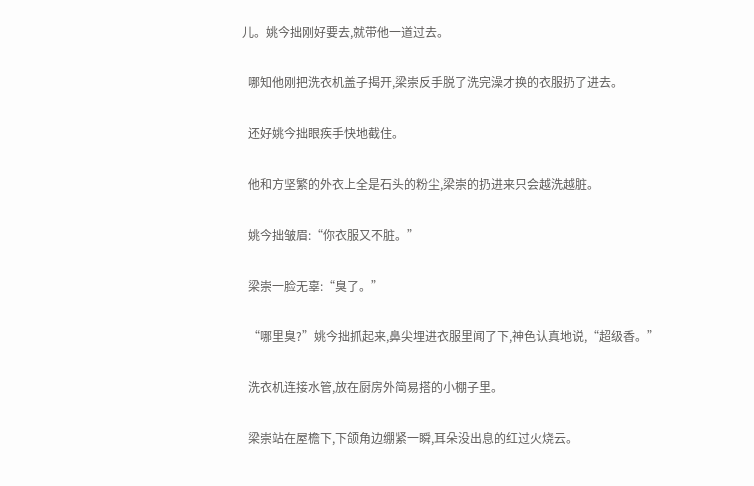儿。姚今拙刚好要去,就带他一道过去。

  哪知他刚把洗衣机盖子揭开,梁崇反手脱了洗完澡才换的衣服扔了进去。

  还好姚今拙眼疾手快地截住。

  他和方坚繁的外衣上全是石头的粉尘,梁崇的扔进来只会越洗越脏。

  姚今拙皱眉:“你衣服又不脏。”

  梁崇一脸无辜:“臭了。”

  “哪里臭?”姚今拙抓起来,鼻尖埋进衣服里闻了下,神色认真地说,“超级香。”

  洗衣机连接水管,放在厨房外简易搭的小棚子里。

  梁崇站在屋檐下,下颌角边绷紧一瞬,耳朵没出息的红过火烧云。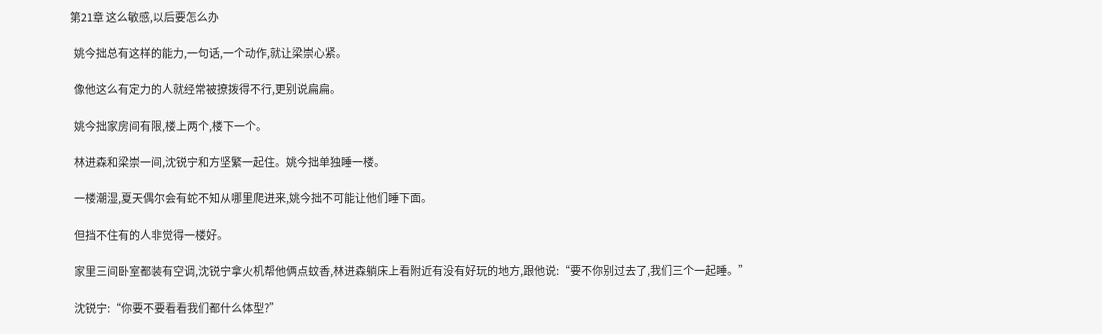第21章 这么敏感,以后要怎么办

  姚今拙总有这样的能力,一句话,一个动作,就让梁崇心紧。

  像他这么有定力的人就经常被撩拨得不行,更别说扁扁。

  姚今拙家房间有限,楼上两个,楼下一个。

  林进森和梁崇一间,沈锐宁和方坚繁一起住。姚今拙单独睡一楼。

  一楼潮湿,夏天偶尔会有蛇不知从哪里爬进来,姚今拙不可能让他们睡下面。

  但挡不住有的人非觉得一楼好。

  家里三间卧室都装有空调,沈锐宁拿火机帮他俩点蚊香,林进森躺床上看附近有没有好玩的地方,跟他说:“要不你别过去了,我们三个一起睡。”

  沈锐宁:“你要不要看看我们都什么体型?”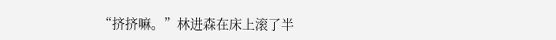“挤挤嘛。”林进森在床上滚了半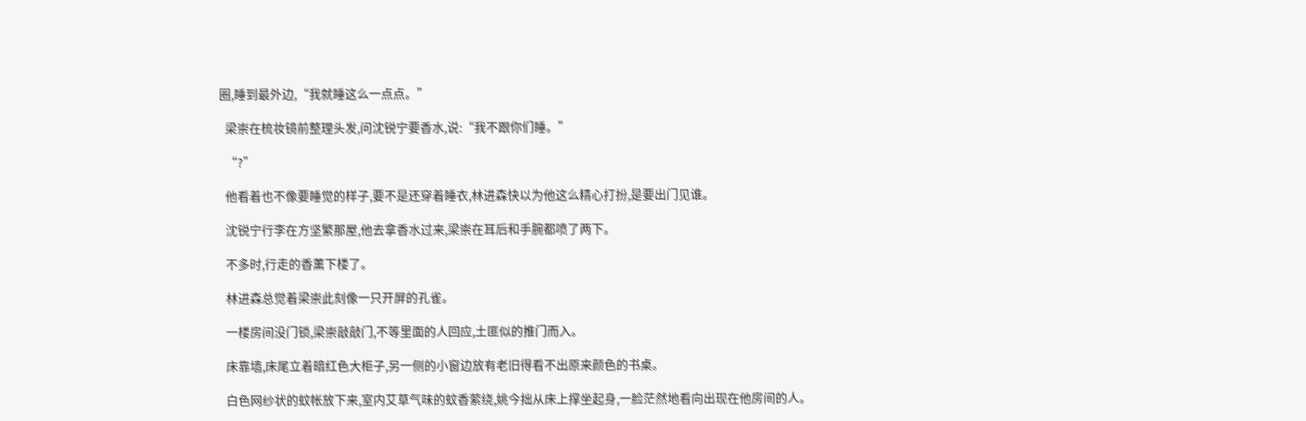圈,睡到最外边,“我就睡这么一点点。”

  梁崇在梳妆镜前整理头发,问沈锐宁要香水,说:“我不跟你们睡。”

  “?”

  他看着也不像要睡觉的样子,要不是还穿着睡衣,林进森快以为他这么精心打扮,是要出门见谁。

  沈锐宁行李在方坚繁那屋,他去拿香水过来,梁崇在耳后和手腕都喷了两下。

  不多时,行走的香薰下楼了。

  林进森总觉着梁崇此刻像一只开屏的孔雀。

  一楼房间没门锁,梁崇敲敲门,不等里面的人回应,土匪似的推门而入。

  床靠墙,床尾立着暗红色大柜子,另一侧的小窗边放有老旧得看不出原来颜色的书桌。

  白色网纱状的蚊帐放下来,室内艾草气味的蚊香萦绕,姚今拙从床上撑坐起身,一脸茫然地看向出现在他房间的人。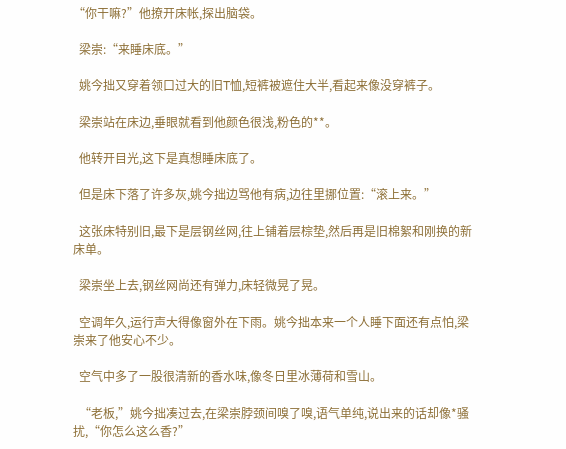“你干嘛?”他撩开床帐,探出脑袋。

  梁崇:“来睡床底。”

  姚今拙又穿着领口过大的旧T恤,短裤被遮住大半,看起来像没穿裤子。

  梁崇站在床边,垂眼就看到他颜色很浅,粉色的**。

  他转开目光,这下是真想睡床底了。

  但是床下落了许多灰,姚今拙边骂他有病,边往里挪位置:“滚上来。”

  这张床特别旧,最下是层钢丝网,往上铺着层棕垫,然后再是旧棉絮和刚换的新床单。

  梁崇坐上去,钢丝网尚还有弹力,床轻微晃了晃。

  空调年久,运行声大得像窗外在下雨。姚今拙本来一个人睡下面还有点怕,梁崇来了他安心不少。

  空气中多了一股很清新的香水味,像冬日里冰薄荷和雪山。

  “老板,”姚今拙凑过去,在梁崇脖颈间嗅了嗅,语气单纯,说出来的话却像*骚扰,“你怎么这么香?”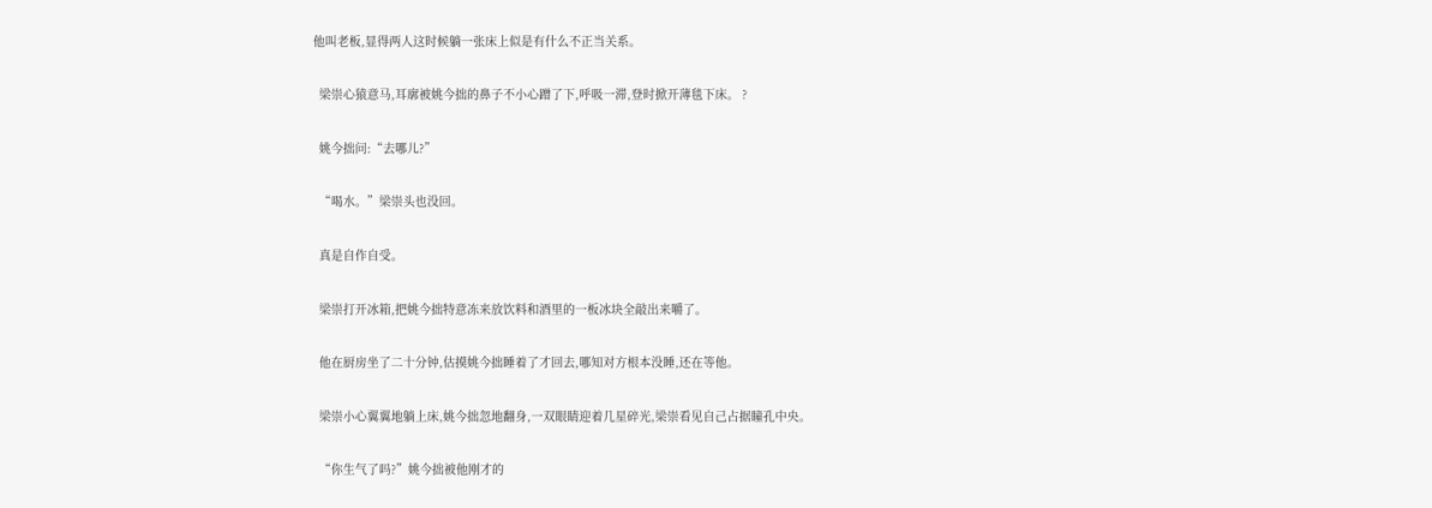他叫老板,显得两人这时候躺一张床上似是有什么不正当关系。

  梁崇心猿意马,耳廓被姚今拙的鼻子不小心蹭了下,呼吸一滞,登时掀开薄毯下床。 ?

  姚今拙问:“去哪儿?”

  “喝水。”梁崇头也没回。

  真是自作自受。

  梁崇打开冰箱,把姚今拙特意冻来放饮料和酒里的一板冰块全敲出来嚼了。

  他在厨房坐了二十分钟,估摸姚今拙睡着了才回去,哪知对方根本没睡,还在等他。

  梁崇小心翼翼地躺上床,姚今拙忽地翻身,一双眼睛迎着几星碎光,梁崇看见自己占据瞳孔中央。

  “你生气了吗?”姚今拙被他刚才的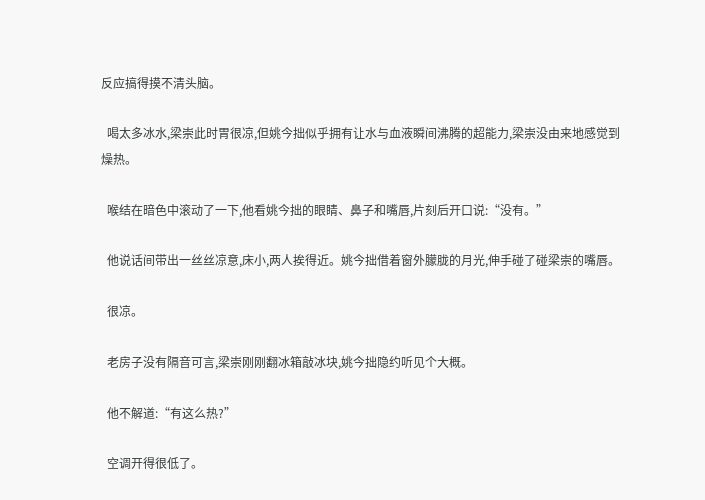反应搞得摸不清头脑。

  喝太多冰水,梁崇此时胃很凉,但姚今拙似乎拥有让水与血液瞬间沸腾的超能力,梁崇没由来地感觉到燥热。

  喉结在暗色中滚动了一下,他看姚今拙的眼睛、鼻子和嘴唇,片刻后开口说:“没有。”

  他说话间带出一丝丝凉意,床小,两人挨得近。姚今拙借着窗外朦胧的月光,伸手碰了碰梁崇的嘴唇。

  很凉。

  老房子没有隔音可言,梁崇刚刚翻冰箱敲冰块,姚今拙隐约听见个大概。

  他不解道:“有这么热?”

  空调开得很低了。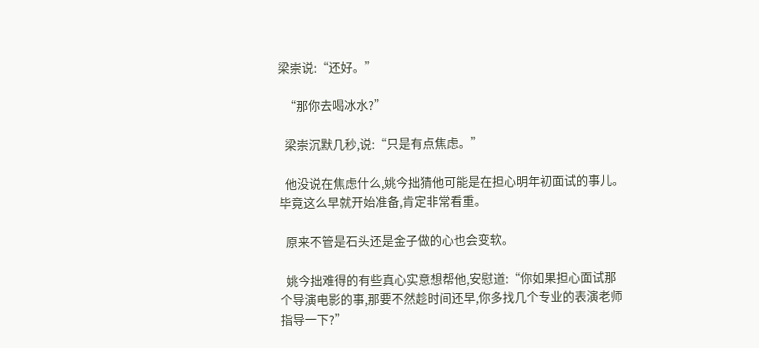梁崇说:“还好。”

  “那你去喝冰水?”

  梁崇沉默几秒,说:“只是有点焦虑。”

  他没说在焦虑什么,姚今拙猜他可能是在担心明年初面试的事儿。毕竟这么早就开始准备,肯定非常看重。

  原来不管是石头还是金子做的心也会变软。

  姚今拙难得的有些真心实意想帮他,安慰道:“你如果担心面试那个导演电影的事,那要不然趁时间还早,你多找几个专业的表演老师指导一下?”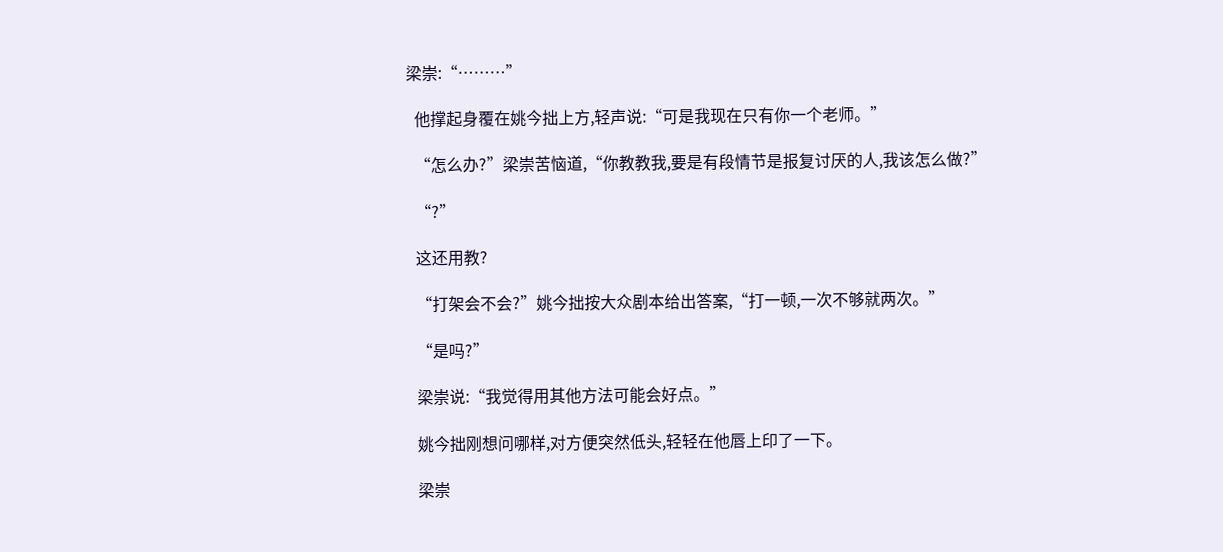梁崇:“………”

  他撑起身覆在姚今拙上方,轻声说:“可是我现在只有你一个老师。”

  “怎么办?”梁崇苦恼道,“你教教我,要是有段情节是报复讨厌的人,我该怎么做?”

  “?”

  这还用教?

  “打架会不会?”姚今拙按大众剧本给出答案,“打一顿,一次不够就两次。”

  “是吗?”

  梁崇说:“我觉得用其他方法可能会好点。”

  姚今拙刚想问哪样,对方便突然低头,轻轻在他唇上印了一下。

  梁崇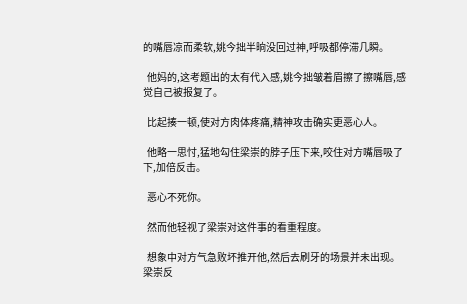的嘴唇凉而柔软,姚今拙半晌没回过神,呼吸都停滞几瞬。

  他妈的,这考题出的太有代入感,姚今拙皱着眉擦了擦嘴唇,感觉自己被报复了。

  比起揍一顿,使对方肉体疼痛,精神攻击确实更恶心人。

  他略一思忖,猛地勾住梁崇的脖子压下来,咬住对方嘴唇吸了下,加倍反击。

  恶心不死你。

  然而他轻视了梁崇对这件事的看重程度。

  想象中对方气急败坏推开他,然后去刷牙的场景并未出现。梁崇反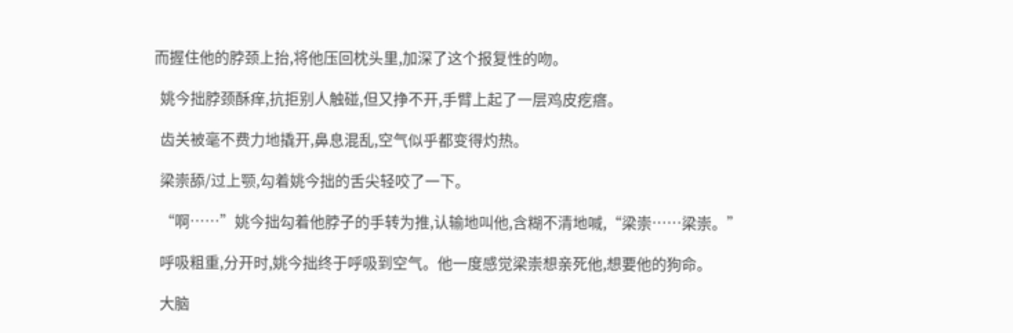而握住他的脖颈上抬,将他压回枕头里,加深了这个报复性的吻。

  姚今拙脖颈酥痒,抗拒别人触碰,但又挣不开,手臂上起了一层鸡皮疙瘩。

  齿关被毫不费力地撬开,鼻息混乱,空气似乎都变得灼热。

  梁崇舔/过上颚,勾着姚今拙的舌尖轻咬了一下。

  “啊……”姚今拙勾着他脖子的手转为推,认输地叫他,含糊不清地喊,“梁崇……梁崇。”

  呼吸粗重,分开时,姚今拙终于呼吸到空气。他一度感觉梁崇想亲死他,想要他的狗命。

  大脑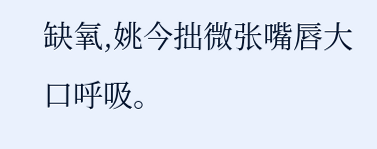缺氧,姚今拙微张嘴唇大口呼吸。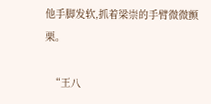他手脚发软,抓着梁崇的手臂微微颤栗。

  “王八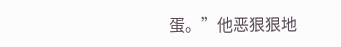蛋。”他恶狠狠地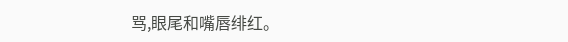骂,眼尾和嘴唇绯红。